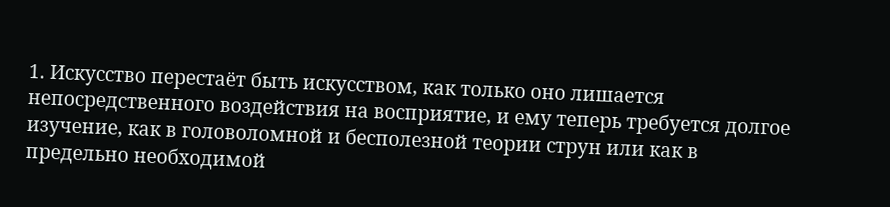1. Искусство перестаёт быть искусством, как только оно лишается непосредственного воздействия на восприятие, и ему теперь требуется долгое изучение, как в головоломной и бесполезной теории струн или как в предельно необходимой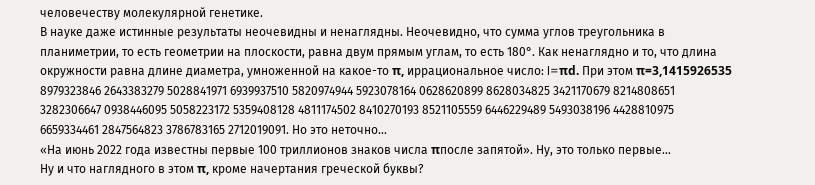человечеству молекулярной генетике.
В науке даже истинные результаты неочевидны и ненаглядны. Неочевидно, что сумма углов треугольника в планиметрии, то есть геометрии на плоскости, равна двум прямым углам, то есть 180°. Как ненаглядно и то, что длина окружности равна длине диаметра, умноженной на какое-то π, иррациональное число: l=πd. При этом π=3,1415926535 8979323846 2643383279 5028841971 6939937510 5820974944 5923078164 0628620899 8628034825 3421170679 8214808651 3282306647 0938446095 5058223172 5359408128 4811174502 8410270193 8521105559 6446229489 5493038196 4428810975 6659334461 2847564823 3786783165 2712019091. Но это неточно...
«На июнь 2022 года известны первые 100 триллионов знаков числа πпосле запятой». Ну, это только первые…
Ну и что наглядного в этом π, кроме начертания греческой буквы?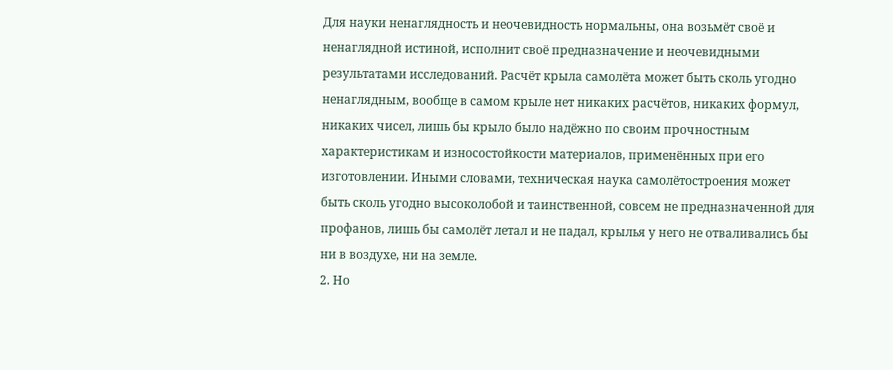Для науки ненаглядность и неочевидность нормальны, она возьмёт своё и ненаглядной истиной, исполнит своё предназначение и неочевидными результатами исследований. Расчёт крыла самолёта может быть сколь угодно ненаглядным, вообще в самом крыле нет никаких расчётов, никаких формул, никаких чисел, лишь бы крыло было надёжно по своим прочностным характеристикам и износостойкости материалов, применённых при его изготовлении. Иными словами, техническая наука самолётостроения может быть сколь угодно высоколобой и таинственной, совсем не предназначенной для профанов, лишь бы самолёт летал и не падал, крылья у него не отваливались бы ни в воздухе, ни на земле.
2. Но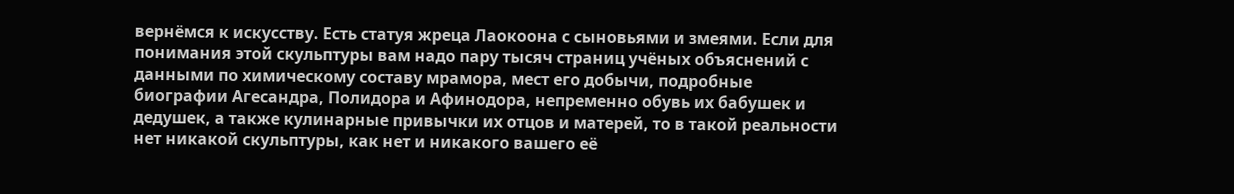вернёмся к искусству. Есть статуя жреца Лаокоона с сыновьями и змеями. Если для понимания этой скульптуры вам надо пару тысяч страниц учёных объяснений с данными по химическому составу мрамора, мест его добычи, подробные биографии Агесандра, Полидора и Афинодора, непременно обувь их бабушек и дедушек, а также кулинарные привычки их отцов и матерей, то в такой реальности нет никакой скульптуры, как нет и никакого вашего её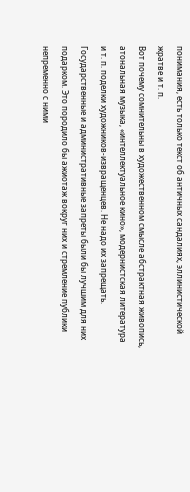понимания, есть только текст об античных сандалиях, эллинистической жратве и т. п.
Вот почему сомнительны в художественном смысле абстрактная живопись, атональная музыка, «интеллектуальное кино», модернистская литература и т. п. поделки художников-извращенцев. Не надо их запрещать. Государственные и административные запреты были бы лучшим для них подарком. Это породило бы ажиотаж вокруг них и стремление публики непременно с ними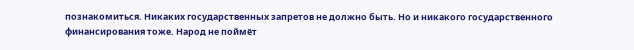познакомиться. Никаких государственных запретов не должно быть. Но и никакого государственного финансирования тоже. Народ не поймёт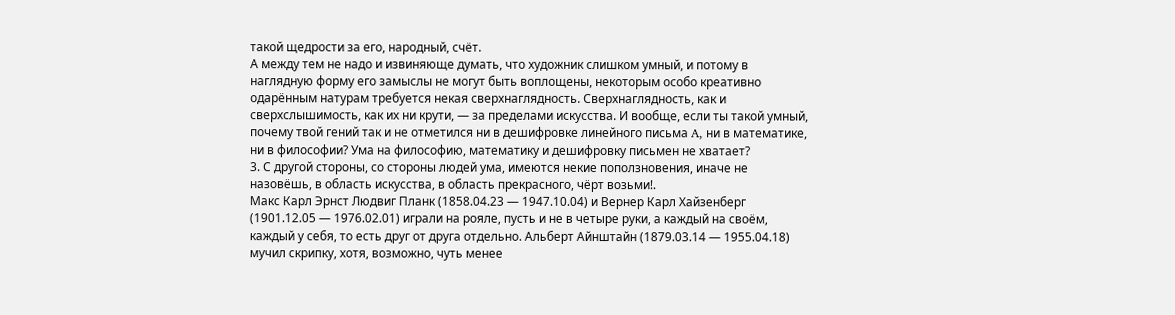такой щедрости за его, народный, счёт.
А между тем не надо и извиняюще думать, что художник слишком умный, и потому в наглядную форму его замыслы не могут быть воплощены, некоторым особо креативно одарённым натурам требуется некая сверхнаглядность. Сверхнаглядность, как и сверхслышимость, как их ни крути, — за пределами искусства. И вообще, если ты такой умный, почему твой гений так и не отметился ни в дешифровке линейного письма A, ни в математике, ни в философии? Ума на философию, математику и дешифровку письмен не хватает?
3. С другой стороны, со стороны людей ума, имеются некие поползновения, иначе не назовёшь, в область искусства, в область прекрасного, чёрт возьми!.
Макс Карл Эрнст Людвиг Планк (1858.04.23 — 1947.10.04) и Вернер Карл Хайзенберг (1901.12.05 — 1976.02.01) играли на рояле, пусть и не в четыре руки, а каждый на своём, каждый у себя, то есть друг от друга отдельно. Альберт Айнштайн (1879.03.14 — 1955.04.18) мучил скрипку, хотя, возможно, чуть менее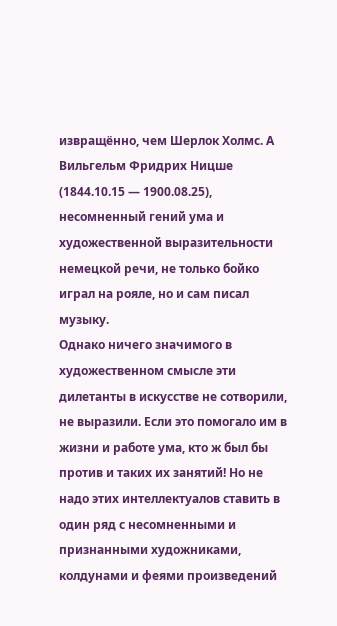извращённо, чем Шерлок Холмс. А Вильгельм Фридрих Ницше (1844.10.15 — 1900.08.25), несомненный гений ума и художественной выразительности немецкой речи, не только бойко играл на рояле, но и сам писал музыку.
Однако ничего значимого в художественном смысле эти дилетанты в искусстве не сотворили, не выразили. Если это помогало им в жизни и работе ума, кто ж был бы против и таких их занятий! Но не надо этих интеллектуалов ставить в один ряд с несомненными и признанными художниками, колдунами и феями произведений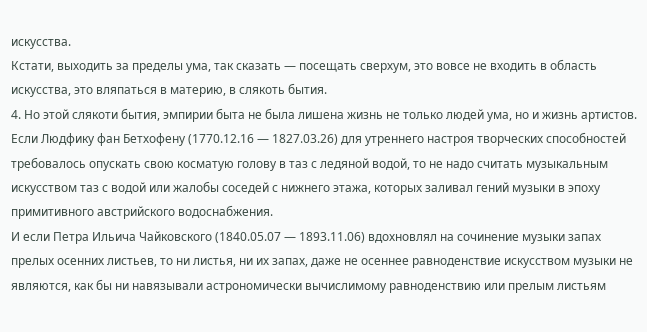искусства.
Кстати, выходить за пределы ума, так сказать — посещать сверхум, это вовсе не входить в область искусства, это вляпаться в материю, в слякоть бытия.
4. Но этой слякоти бытия, эмпирии быта не была лишена жизнь не только людей ума, но и жизнь артистов.
Если Людфику фан Бетхофену (1770.12.16 — 1827.03.26) для утреннего настроя творческих способностей требовалось опускать свою косматую голову в таз с ледяной водой, то не надо считать музыкальным искусством таз с водой или жалобы соседей с нижнего этажа, которых заливал гений музыки в эпоху примитивного австрийского водоснабжения.
И если Петра Ильича Чайковского (1840.05.07 — 1893.11.06) вдохновлял на сочинение музыки запах прелых осенних листьев, то ни листья, ни их запах, даже не осеннее равноденствие искусством музыки не являются, как бы ни навязывали астрономически вычислимому равноденствию или прелым листьям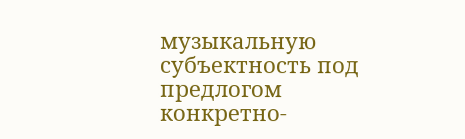музыкальную субъектность под предлогом конкретно-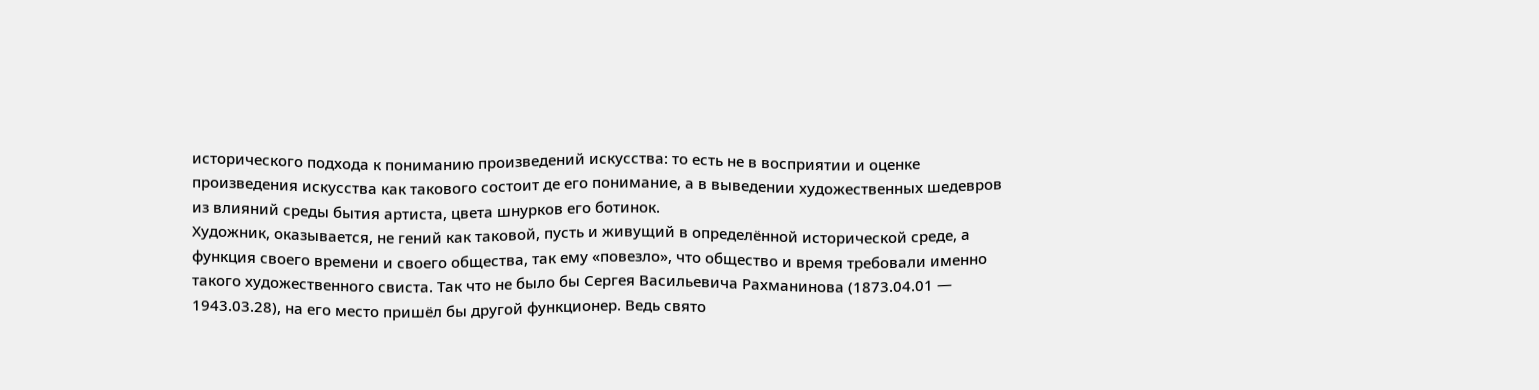исторического подхода к пониманию произведений искусства: то есть не в восприятии и оценке произведения искусства как такового состоит де его понимание, а в выведении художественных шедевров из влияний среды бытия артиста, цвета шнурков его ботинок.
Художник, оказывается, не гений как таковой, пусть и живущий в определённой исторической среде, а функция своего времени и своего общества, так ему «повезло», что общество и время требовали именно такого художественного свиста. Так что не было бы Сергея Васильевича Рахманинова (1873.04.01 — 1943.03.28), на его место пришёл бы другой функционер. Ведь свято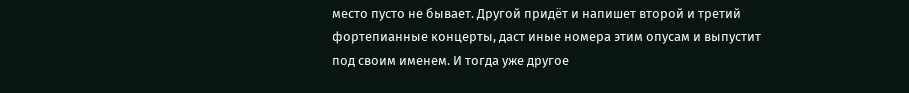место пусто не бывает. Другой придёт и напишет второй и третий фортепианные концерты, даст иные номера этим опусам и выпустит под своим именем. И тогда уже другое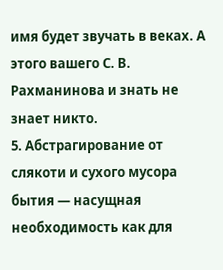имя будет звучать в веках. А этого вашего С. В. Рахманинова и знать не знает никто.
5. Абстрагирование от слякоти и сухого мусора бытия — насущная необходимость как для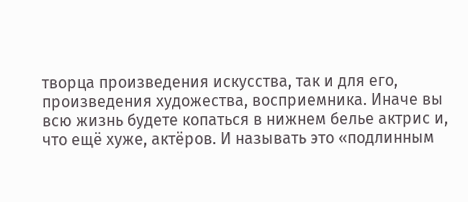творца произведения искусства, так и для его, произведения художества, восприемника. Иначе вы всю жизнь будете копаться в нижнем белье актрис и, что ещё хуже, актёров. И называть это «подлинным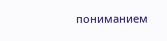пониманием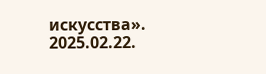искусства».
2025.02.22.